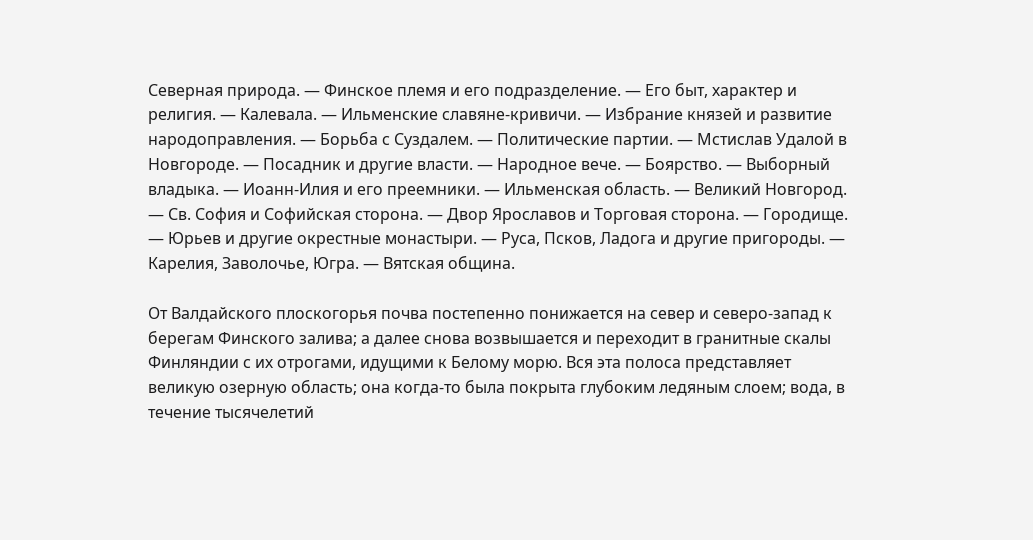Северная природа. — Финское племя и его подразделение. — Его быт, характер и религия. — Калевала. — Ильменские славяне-кривичи. — Избрание князей и развитие народоправления. — Борьба с Суздалем. — Политические партии. — Мстислав Удалой в Новгороде. — Посадник и другие власти. — Народное вече. — Боярство. — Выборный владыка. — Иоанн-Илия и его преемники. — Ильменская область. — Великий Новгород. — Св. София и Софийская сторона. — Двор Ярославов и Торговая сторона. — Городище. — Юрьев и другие окрестные монастыри. — Руса, Псков, Ладога и другие пригороды. — Карелия, Заволочье, Югра. — Вятская община.

От Валдайского плоскогорья почва постепенно понижается на север и северо-запад к берегам Финского залива; а далее снова возвышается и переходит в гранитные скалы Финляндии с их отрогами, идущими к Белому морю. Вся эта полоса представляет великую озерную область; она когда-то была покрыта глубоким ледяным слоем; вода, в течение тысячелетий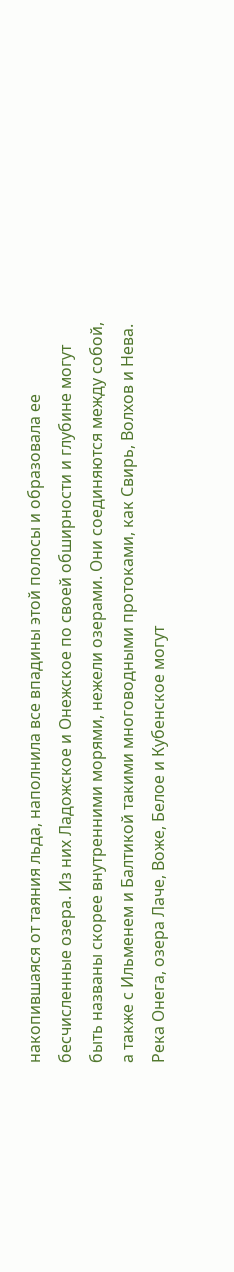накопившаяся от таяния льда, наполнила все впадины этой полосы и образовала ее бесчисленные озера. Из них Ладожское и Онежское по своей обширности и глубине могут быть названы скорее внутренними морями, нежели озерами. Они соединяются между собой, а также с Ильменем и Балтикой такими многоводными протоками, как Свирь, Волхов и Нева. Река Онега, озера Лаче, Воже, Белое и Кубенское могут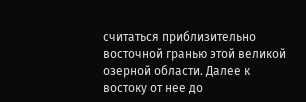считаться приблизительно восточной гранью этой великой озерной области. Далее к востоку от нее до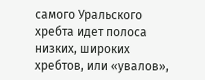самого Уральского хребта идет полоса низких, широких хребтов, или «увалов»,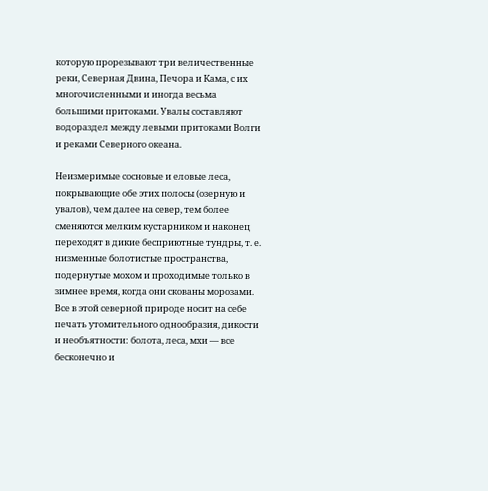которую прорезывают три величественные реки, Северная Двина, Печора и Кама, с их многочисленными и иногда весьма большими притоками. Увалы составляют водораздел между левыми притоками Волги и реками Северного океана.

Неизмеримые сосновые и еловые леса, покрывающие обе этих полосы (озерную и увалов), чем далее на север, тем более сменяются мелким кустарником и наконец переходят в дикие бесприютные тундры, т. е. низменные болотистые пространства, подернутые мохом и проходимые только в зимнее время, когда они скованы морозами. Все в этой северной природе носит на себе печать утомительного однообразия, дикости и необъятности: болота, леса, мхи — все бесконечно и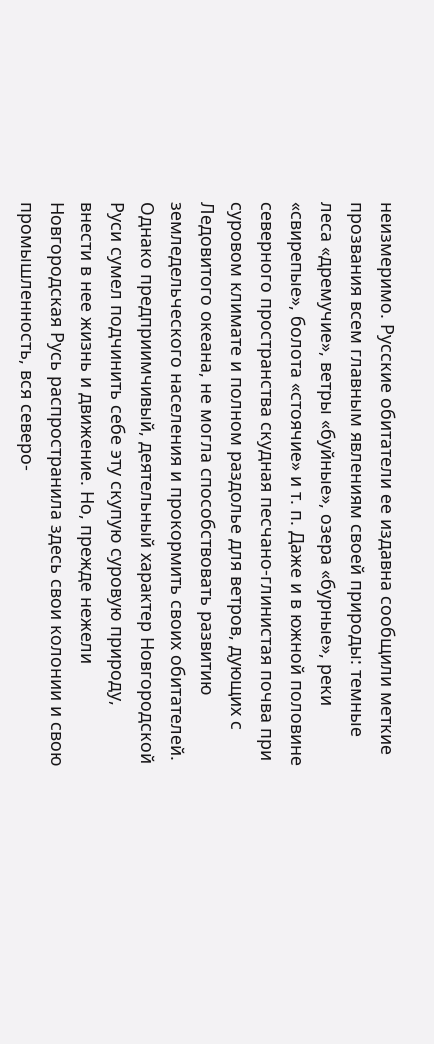неизмеримо. Русские обитатели ее издавна сообщили меткие прозвания всем главным явлениям своей природы: темные леса «дремучие», ветры «буйные», озера «бурные», реки «свирепые», болота «стоячие» и т. п. Даже и в южной половине северного пространства скудная песчано-глинистая почва при суровом климате и полном раздолье для ветров, дующих с Ледовитого океана, не могла способствовать развитию земледельческого населения и прокормить своих обитателей. Однако предприимчивый, деятельный характер Новгородской Руси сумел подчинить себе эту скупую суровую природу, внести в нее жизнь и движение. Но, прежде нежели Новгородская Русь распространила здесь свои колонии и свою промышленность, вся северо-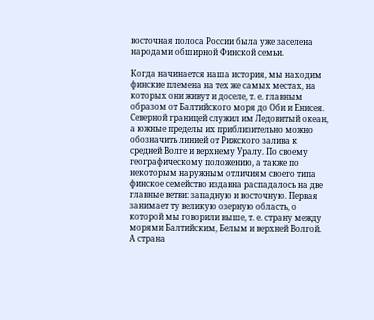восточная полоса России была уже заселена народами обширной Финской семьи.

Когда начинается наша история, мы находим финские племена на тех же самых местах, на которых они живут и доселе, т. е. главным образом от Балтийского моря до Оби и Енисея. Северной границей служил им Ледовитый океан, а южные пределы их приблизительно можно обозначить линией от Рижского залива к средней Волге и верхнему Уралу. По своему географическому положению, а также по некоторым наружным отличиям своего типа финское семейство издавна распадалось на две главные ветви: западную и восточную. Первая занимает ту великую озерную область, о которой мы говорили выше, т. е. страну между морями Балтийским, Белым и верхней Волгой. А страна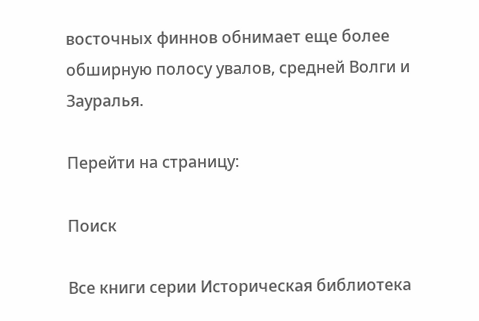восточных финнов обнимает еще более обширную полосу увалов, средней Волги и Зауралья.

Перейти на страницу:

Поиск

Все книги серии Историческая библиотека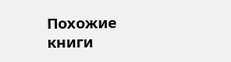Похожие книги